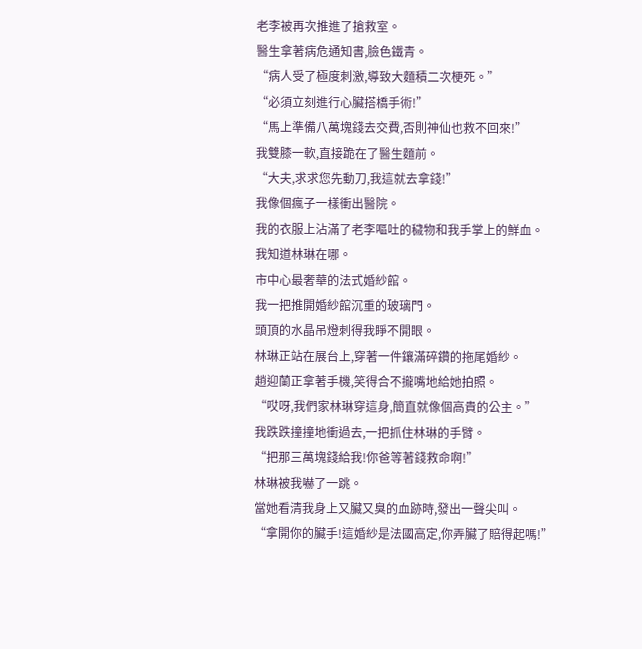老李被再次推進了搶救室。
醫生拿著病危通知書,臉色鐵青。
“病人受了極度刺激,導致大麵積二次梗死。”
“必須立刻進行心臟搭橋手術!”
“馬上準備八萬塊錢去交費,否則神仙也救不回來!”
我雙膝一軟,直接跪在了醫生麵前。
“大夫,求求您先動刀,我這就去拿錢!”
我像個瘋子一樣衝出醫院。
我的衣服上沾滿了老李嘔吐的穢物和我手掌上的鮮血。
我知道林琳在哪。
市中心最奢華的法式婚紗館。
我一把推開婚紗館沉重的玻璃門。
頭頂的水晶吊燈刺得我睜不開眼。
林琳正站在展台上,穿著一件鑲滿碎鑽的拖尾婚紗。
趙迎蘭正拿著手機,笑得合不攏嘴地給她拍照。
“哎呀,我們家林琳穿這身,簡直就像個高貴的公主。”
我跌跌撞撞地衝過去,一把抓住林琳的手臂。
“把那三萬塊錢給我!你爸等著錢救命啊!”
林琳被我嚇了一跳。
當她看清我身上又臟又臭的血跡時,發出一聲尖叫。
“拿開你的臟手!這婚紗是法國高定,你弄臟了賠得起嗎!”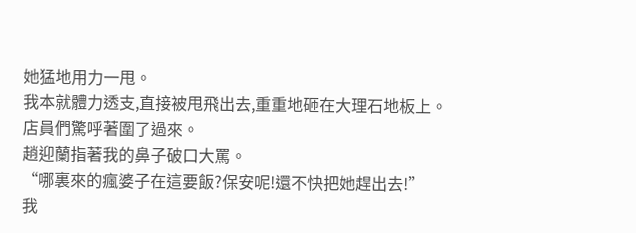她猛地用力一甩。
我本就體力透支,直接被甩飛出去,重重地砸在大理石地板上。
店員們驚呼著圍了過來。
趙迎蘭指著我的鼻子破口大罵。
“哪裏來的瘋婆子在這要飯?保安呢!還不快把她趕出去!”
我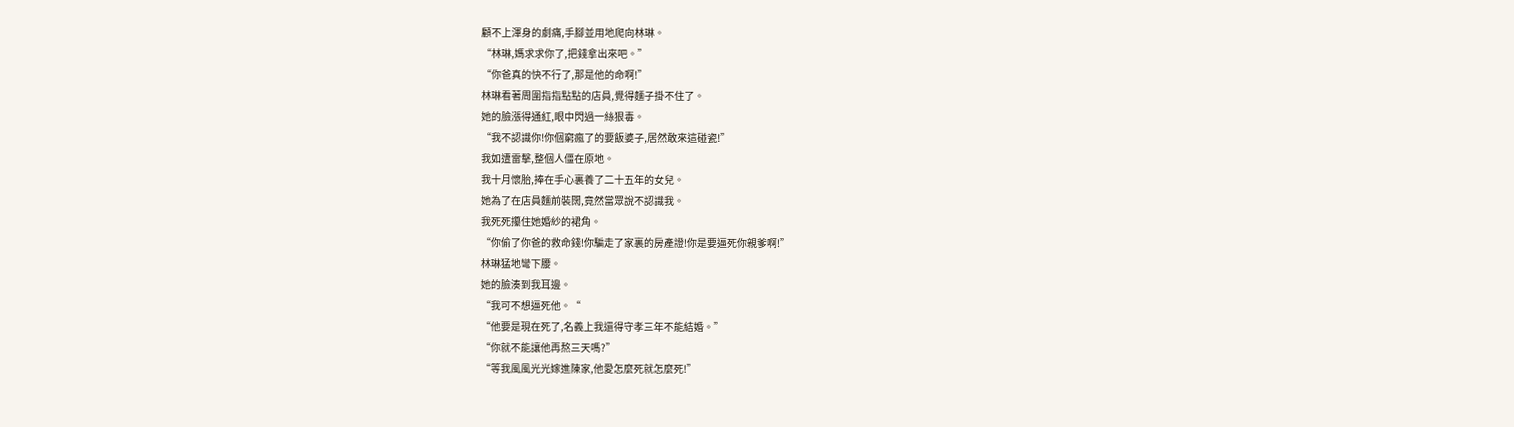顧不上渾身的劇痛,手腳並用地爬向林琳。
“林琳,媽求求你了,把錢拿出來吧。”
“你爸真的快不行了,那是他的命啊!”
林琳看著周圍指指點點的店員,覺得麵子掛不住了。
她的臉漲得通紅,眼中閃過一絲狠毒。
“我不認識你!你個窮瘋了的要飯婆子,居然敢來這碰瓷!”
我如遭雷擊,整個人僵在原地。
我十月懷胎,捧在手心裏養了二十五年的女兒。
她為了在店員麵前裝闊,竟然當眾說不認識我。
我死死攥住她婚紗的裙角。
“你偷了你爸的救命錢!你騙走了家裏的房產證!你是要逼死你親爹啊!”
林琳猛地彎下腰。
她的臉湊到我耳邊。
“我可不想逼死他。“
“他要是現在死了,名義上我還得守孝三年不能結婚。”
“你就不能讓他再熬三天嗎?”
“等我風風光光嫁進陳家,他愛怎麼死就怎麼死!”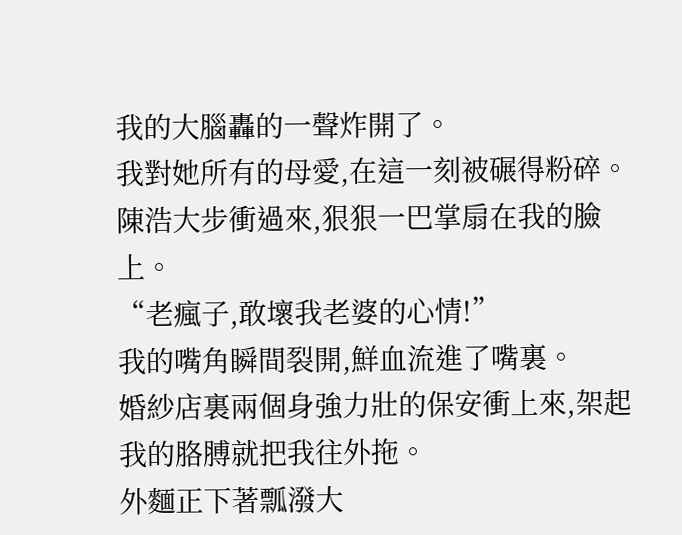我的大腦轟的一聲炸開了。
我對她所有的母愛,在這一刻被碾得粉碎。
陳浩大步衝過來,狠狠一巴掌扇在我的臉上。
“老瘋子,敢壞我老婆的心情!”
我的嘴角瞬間裂開,鮮血流進了嘴裏。
婚紗店裏兩個身強力壯的保安衝上來,架起我的胳膊就把我往外拖。
外麵正下著瓢潑大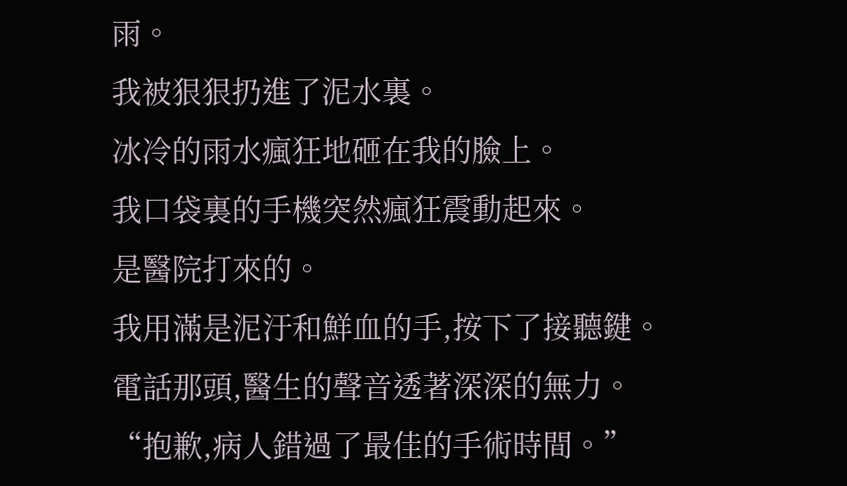雨。
我被狠狠扔進了泥水裏。
冰冷的雨水瘋狂地砸在我的臉上。
我口袋裏的手機突然瘋狂震動起來。
是醫院打來的。
我用滿是泥汙和鮮血的手,按下了接聽鍵。
電話那頭,醫生的聲音透著深深的無力。
“抱歉,病人錯過了最佳的手術時間。”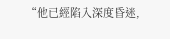“他已經陷入深度昏迷,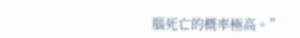腦死亡的概率極高。”